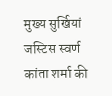मुख्य सुर्खियां
जस्टिस स्वर्ण कांता शर्मा की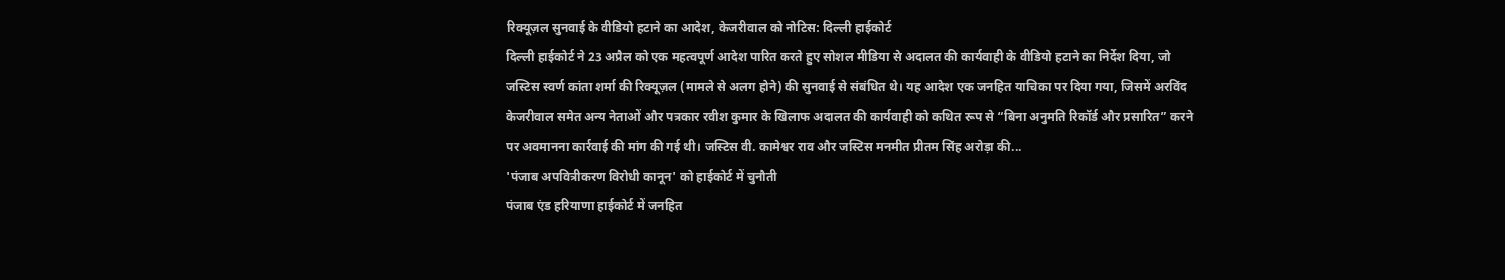रिक्यूज़ल सुनवाई के वीडियो हटाने का आदेश, केजरीवाल को नोटिस: दिल्ली हाईकोर्ट
दिल्ली हाईकोर्ट ने 23 अप्रैल को एक महत्वपूर्ण आदेश पारित करते हुए सोशल मीडिया से अदालत की कार्यवाही के वीडियो हटाने का निर्देश दिया, जो जस्टिस स्वर्ण कांता शर्मा की रिक्यूज़ल (मामले से अलग होने) की सुनवाई से संबंधित थे। यह आदेश एक जनहित याचिका पर दिया गया, जिसमें अरविंद केजरीवाल समेत अन्य नेताओं और पत्रकार रवीश कुमार के खिलाफ अदालत की कार्यवाही को कथित रूप से “बिना अनुमति रिकॉर्ड और प्रसारित” करने पर अवमानना कार्रवाई की मांग की गई थी। जस्टिस वी. कामेश्वर राव और जस्टिस मनमीत प्रीतम सिंह अरोड़ा की...
'पंजाब अपवित्रीकरण विरोधी कानून' को हाईकोर्ट में चुनौती
पंजाब एंड हरियाणा हाईकोर्ट में जनहित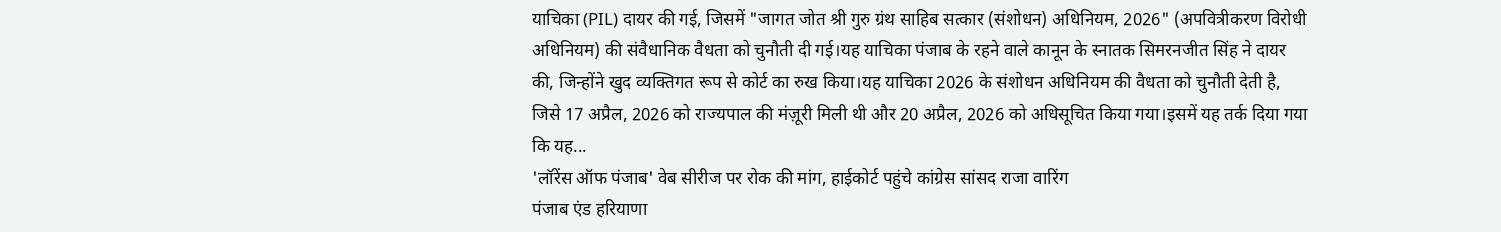याचिका (PIL) दायर की गई, जिसमें "जागत जोत श्री गुरु ग्रंथ साहिब सत्कार (संशोधन) अधिनियम, 2026" (अपवित्रीकरण विरोधी अधिनियम) की संवैधानिक वैधता को चुनौती दी गई।यह याचिका पंजाब के रहने वाले कानून के स्नातक सिमरनजीत सिंह ने दायर की, जिन्होंने खुद व्यक्तिगत रूप से कोर्ट का रुख किया।यह याचिका 2026 के संशोधन अधिनियम की वैधता को चुनौती देती है, जिसे 17 अप्रैल, 2026 को राज्यपाल की मंज़ूरी मिली थी और 20 अप्रैल, 2026 को अधिसूचित किया गया।इसमें यह तर्क दिया गया कि यह...
'लॉरेंस ऑफ पंजाब' वेब सीरीज पर रोक की मांग, हाईकोर्ट पहुंचे कांग्रेस सांसद राजा वारिंग
पंजाब एंड हरियाणा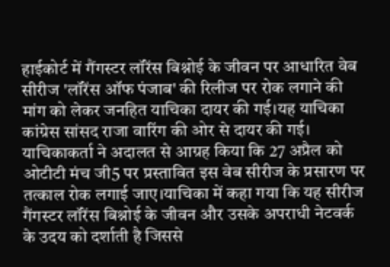हाईकोर्ट में गैंगस्टर लॉरेंस बिश्नोई के जीवन पर आधारित वेब सीरीज 'लॉरेंस ऑफ पंजाब' की रिलीज पर रोक लगाने की मांग को लेकर जनहित याचिका दायर की गई।यह याचिका कांग्रेस सांसद राजा वारिंग की ओर से दायर की गई। याचिकाकर्ता ने अदालत से आग्रह किया कि 27 अप्रैल को ओटीटी मंच जी5 पर प्रस्तावित इस वेब सीरीज के प्रसारण पर तत्काल रोक लगाई जाए।याचिका में कहा गया कि यह सीरीज गैंगस्टर लॉरेंस बिश्नोई के जीवन और उसके अपराधी नेटवर्क के उदय को दर्शाती है जिससे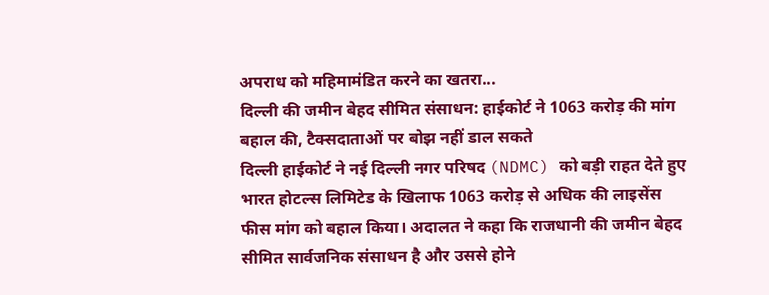अपराध को महिमामंडित करने का खतरा...
दिल्ली की जमीन बेहद सीमित संसाधन: हाईकोर्ट ने 1063 करोड़ की मांग बहाल की, टैक्सदाताओं पर बोझ नहीं डाल सकते
दिल्ली हाईकोर्ट ने नई दिल्ली नगर परिषद (NDMC) को बड़ी राहत देते हुए भारत होटल्स लिमिटेड के खिलाफ 1063 करोड़ से अधिक की लाइसेंस फीस मांग को बहाल किया। अदालत ने कहा कि राजधानी की जमीन बेहद सीमित सार्वजनिक संसाधन है और उससे होने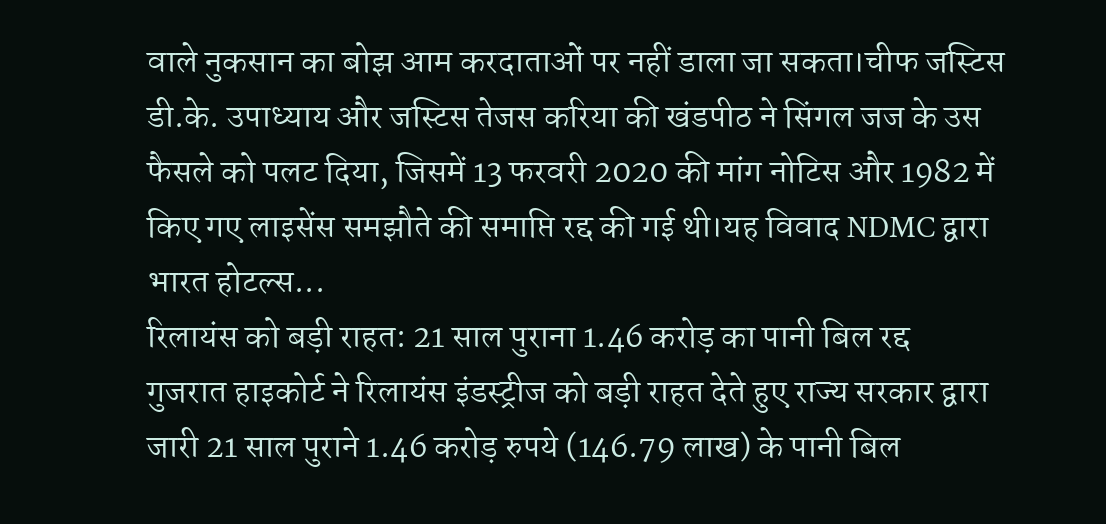वाले नुकसान का बोझ आम करदाताओं पर नहीं डाला जा सकता।चीफ जस्टिस डी.के. उपाध्याय और जस्टिस तेजस करिया की खंडपीठ ने सिंगल जज के उस फैसले को पलट दिया, जिसमें 13 फरवरी 2020 की मांग नोटिस और 1982 में किए गए लाइसेंस समझौते की समाप्ति रद्द की गई थी।यह विवाद NDMC द्वारा भारत होटल्स...
रिलायंस को बड़ी राहत: 21 साल पुराना 1.46 करोड़ का पानी बिल रद्द
गुजरात हाइकोर्ट ने रिलायंस इंडस्ट्रीज को बड़ी राहत देते हुए राज्य सरकार द्वारा जारी 21 साल पुराने 1.46 करोड़ रुपये (146.79 लाख) के पानी बिल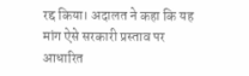रद्द किया। अदालत ने कहा कि यह मांग ऐसे सरकारी प्रस्ताव पर आधारित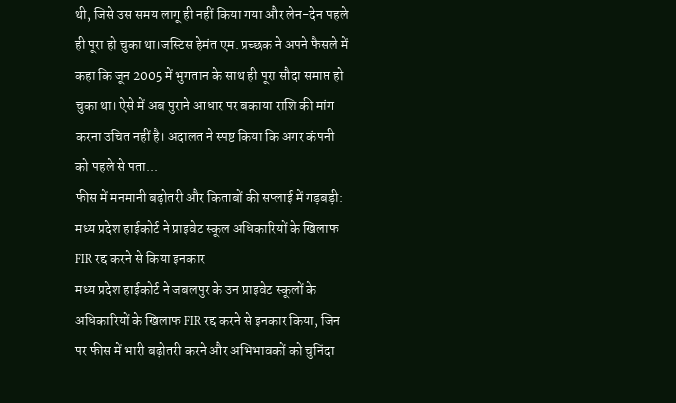थी, जिसे उस समय लागू ही नहीं किया गया और लेन-देन पहले ही पूरा हो चुका था।जस्टिस हेमंत एम. प्रच्छक ने अपने फैसले में कहा कि जून 2005 में भुगतान के साथ ही पूरा सौदा समाप्त हो चुका था। ऐसे में अब पुराने आधार पर बकाया राशि की मांग करना उचित नहीं है। अदालत ने स्पष्ट किया कि अगर कंपनी को पहले से पता...
फीस में मनमानी बढ़ोतरी और किताबों की सप्लाई में गड़बड़ी: मध्य प्रदेश हाईकोर्ट ने प्राइवेट स्कूल अधिकारियों के खिलाफ FIR रद्द करने से किया इनकार
मध्य प्रदेश हाईकोर्ट ने जबलपुर के उन प्राइवेट स्कूलों के अधिकारियों के खिलाफ FIR रद्द करने से इनकार किया, जिन पर फीस में भारी बढ़ोतरी करने और अभिभावकों को चुनिंदा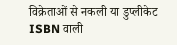विक्रेताओं से नकली या डुप्लीकेट ISBN वाली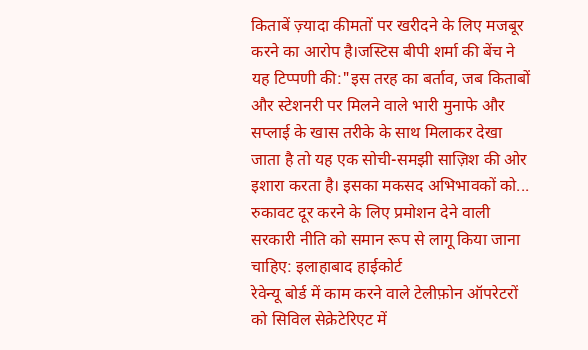किताबें ज़्यादा कीमतों पर खरीदने के लिए मजबूर करने का आरोप है।जस्टिस बीपी शर्मा की बेंच ने यह टिप्पणी की:"इस तरह का बर्ताव, जब किताबों और स्टेशनरी पर मिलने वाले भारी मुनाफे और सप्लाई के खास तरीके के साथ मिलाकर देखा जाता है तो यह एक सोची-समझी साज़िश की ओर इशारा करता है। इसका मकसद अभिभावकों को...
रुकावट दूर करने के लिए प्रमोशन देने वाली सरकारी नीति को समान रूप से लागू किया जाना चाहिए: इलाहाबाद हाईकोर्ट
रेवेन्यू बोर्ड में काम करने वाले टेलीफ़ोन ऑपरेटरों को सिविल सेक्रेटेरिएट में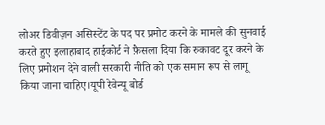लोअर डिवीज़न असिस्टेंट के पद पर प्रमोट करने के मामले की सुनवाई करते हुए इलाहाबाद हाईकोर्ट ने फ़ैसला दिया कि रुकावट दूर करने के लिए प्रमोशन देने वाली सरकारी नीति को एक समान रूप से लागू किया जाना चाहिए।यूपी रेवेन्यू बोर्ड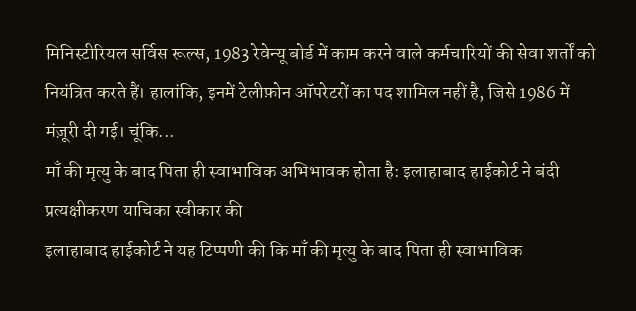मिनिस्टीरियल सर्विस रूल्स, 1983 रेवेन्यू बोर्ड में काम करने वाले कर्मचारियों की सेवा शर्तों को नियंत्रित करते हैं। हालांकि, इनमें टेलीफ़ोन ऑपरेटरों का पद शामिल नहीं है, जिसे 1986 में मंज़ूरी दी गई। चूंकि...
माँ की मृत्यु के बाद पिता ही स्वाभाविक अभिभावक होता है: इलाहाबाद हाईकोर्ट ने बंदी प्रत्यक्षीकरण याचिका स्वीकार की
इलाहाबाद हाईकोर्ट ने यह टिप्पणी की कि माँ की मृत्यु के बाद पिता ही स्वाभाविक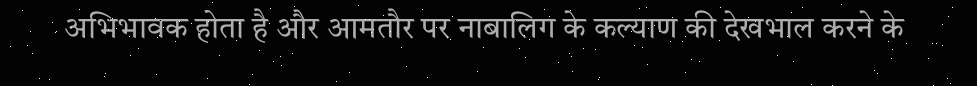अभिभावक होता है और आमतौर पर नाबालिग के कल्याण की देखभाल करने के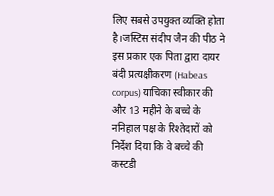लिए सबसे उपयुक्त व्यक्ति होता है।जस्टिस संदीप जैन की पीठ ने इस प्रकार एक पिता द्वारा दायर बंदी प्रत्यक्षीकरण (Habeas corpus) याचिका स्वीकार की और 13 महीने के बच्चे के ननिहाल पक्ष के रिश्तेदारों को निर्देश दिया कि वे बच्चे की कस्टडी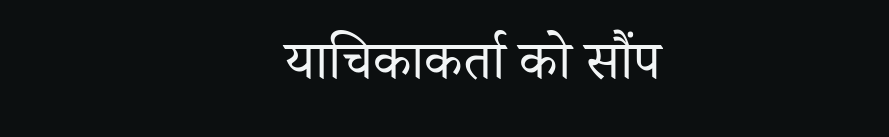याचिकाकर्ता को सौंप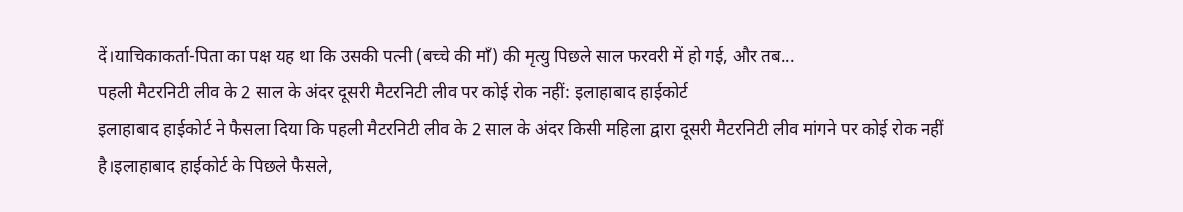दें।याचिकाकर्ता-पिता का पक्ष यह था कि उसकी पत्नी (बच्चे की माँ) की मृत्यु पिछले साल फरवरी में हो गई, और तब...
पहली मैटरनिटी लीव के 2 साल के अंदर दूसरी मैटरनिटी लीव पर कोई रोक नहीं: इलाहाबाद हाईकोर्ट
इलाहाबाद हाईकोर्ट ने फैसला दिया कि पहली मैटरनिटी लीव के 2 साल के अंदर किसी महिला द्वारा दूसरी मैटरनिटी लीव मांगने पर कोई रोक नहीं है।इलाहाबाद हाईकोर्ट के पिछले फैसले,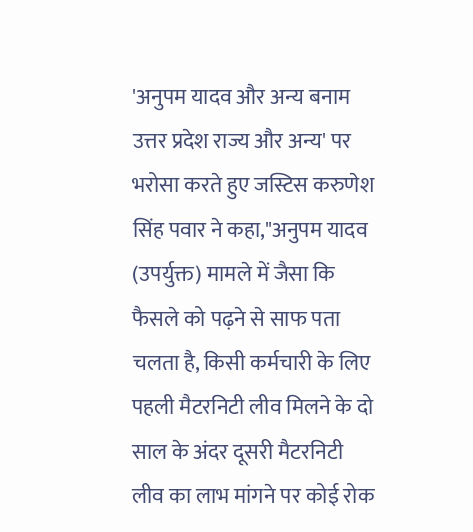'अनुपम यादव और अन्य बनाम उत्तर प्रदेश राज्य और अन्य' पर भरोसा करते हुए जस्टिस करुणेश सिंह पवार ने कहा,"अनुपम यादव (उपर्युक्त) मामले में जैसा कि फैसले को पढ़ने से साफ पता चलता है, किसी कर्मचारी के लिए पहली मैटरनिटी लीव मिलने के दो साल के अंदर दूसरी मैटरनिटी लीव का लाभ मांगने पर कोई रोक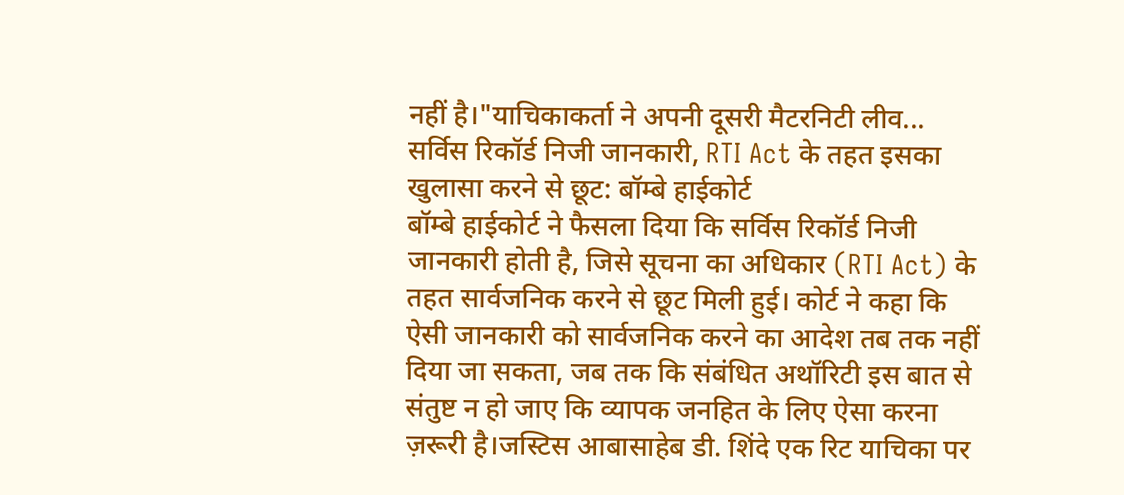नहीं है।"याचिकाकर्ता ने अपनी दूसरी मैटरनिटी लीव...
सर्विस रिकॉर्ड निजी जानकारी, RTI Act के तहत इसका खुलासा करने से छूट: बॉम्बे हाईकोर्ट
बॉम्बे हाईकोर्ट ने फैसला दिया कि सर्विस रिकॉर्ड निजी जानकारी होती है, जिसे सूचना का अधिकार (RTI Act) के तहत सार्वजनिक करने से छूट मिली हुई। कोर्ट ने कहा कि ऐसी जानकारी को सार्वजनिक करने का आदेश तब तक नहीं दिया जा सकता, जब तक कि संबंधित अथॉरिटी इस बात से संतुष्ट न हो जाए कि व्यापक जनहित के लिए ऐसा करना ज़रूरी है।जस्टिस आबासाहेब डी. शिंदे एक रिट याचिका पर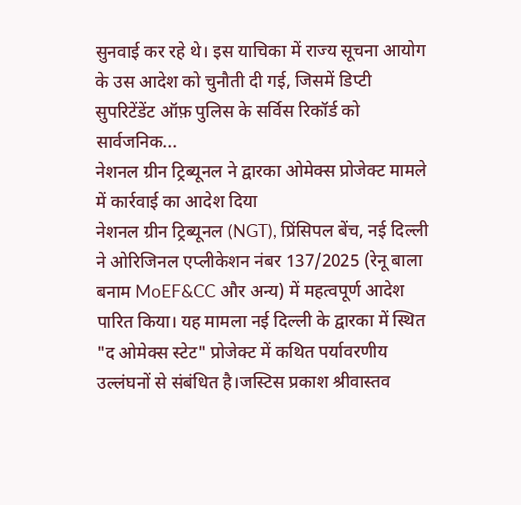सुनवाई कर रहे थे। इस याचिका में राज्य सूचना आयोग के उस आदेश को चुनौती दी गई, जिसमें डिप्टी सुपरिटेंडेंट ऑफ़ पुलिस के सर्विस रिकॉर्ड को सार्वजनिक...
नेशनल ग्रीन ट्रिब्यूनल ने द्वारका ओमेक्स प्रोजेक्ट मामले में कार्रवाई का आदेश दिया
नेशनल ग्रीन ट्रिब्यूनल (NGT), प्रिंसिपल बेंच, नई दिल्ली ने ओरिजिनल एप्लीकेशन नंबर 137/2025 (रेनू बाला बनाम MoEF&CC और अन्य) में महत्वपूर्ण आदेश पारित किया। यह मामला नई दिल्ली के द्वारका में स्थित "द ओमेक्स स्टेट" प्रोजेक्ट में कथित पर्यावरणीय उल्लंघनों से संबंधित है।जस्टिस प्रकाश श्रीवास्तव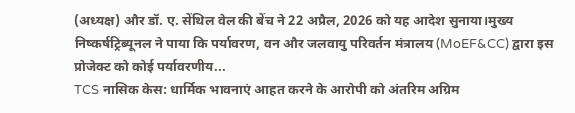(अध्यक्ष) और डॉ. ए. सेंथिल वेल की बेंच ने 22 अप्रैल, 2026 को यह आदेश सुनाया।मुख्य निष्कर्षट्रिब्यूनल ने पाया कि पर्यावरण, वन और जलवायु परिवर्तन मंत्रालय (MoEF&CC) द्वारा इस प्रोजेक्ट को कोई पर्यावरणीय...
TCS नासिक केस: धार्मिक भावनाएं आहत करने के आरोपी को अंतरिम अग्रिम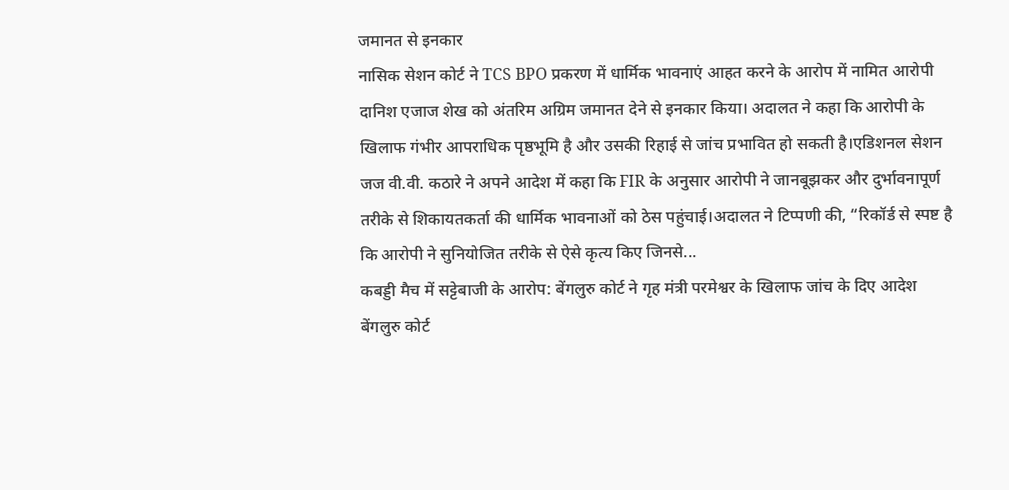जमानत से इनकार
नासिक सेशन कोर्ट ने TCS BPO प्रकरण में धार्मिक भावनाएं आहत करने के आरोप में नामित आरोपी दानिश एजाज शेख को अंतरिम अग्रिम जमानत देने से इनकार किया। अदालत ने कहा कि आरोपी के खिलाफ गंभीर आपराधिक पृष्ठभूमि है और उसकी रिहाई से जांच प्रभावित हो सकती है।एडिशनल सेशन जज वी.वी. कठारे ने अपने आदेश में कहा कि FIR के अनुसार आरोपी ने जानबूझकर और दुर्भावनापूर्ण तरीके से शिकायतकर्ता की धार्मिक भावनाओं को ठेस पहुंचाई।अदालत ने टिप्पणी की, “रिकॉर्ड से स्पष्ट है कि आरोपी ने सुनियोजित तरीके से ऐसे कृत्य किए जिनसे...
कबड्डी मैच में सट्टेबाजी के आरोप: बेंगलुरु कोर्ट ने गृह मंत्री परमेश्वर के खिलाफ जांच के दिए आदेश
बेंगलुरु कोर्ट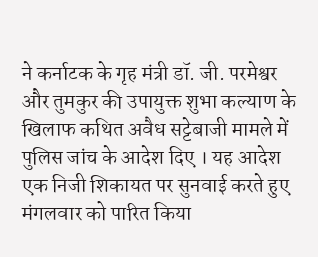ने कर्नाटक के गृह मंत्री डॉ. जी. परमेश्वर और तुमकुर की उपायुक्त शुभा कल्याण के खिलाफ कथित अवैध सट्टेबाजी मामले में पुलिस जांच के आदेश दिए । यह आदेश एक निजी शिकायत पर सुनवाई करते हुए मंगलवार को पारित किया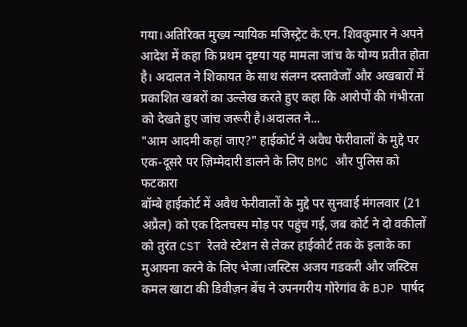गया।अतिरिक्त मुख्य न्यायिक मजिस्ट्रेट के.एन. शिवकुमार ने अपने आदेश में कहा कि प्रथम दृष्टया यह मामला जांच के योग्य प्रतीत होता है। अदालत ने शिकायत के साथ संलग्न दस्तावेजों और अखबारों में प्रकाशित खबरों का उल्लेख करते हुए कहा कि आरोपों की गंभीरता को देखते हुए जांच जरूरी है।अदालत ने...
"आम आदमी कहां जाए?" हाईकोर्ट ने अवैध फेरीवालों के मुद्दे पर एक-दूसरे पर ज़िम्मेदारी डालने के लिए BMC और पुलिस को फटकारा
बॉम्बे हाईकोर्ट में अवैध फेरीवालों के मुद्दे पर सुनवाई मंगलवार (21 अप्रैल) को एक दिलचस्प मोड़ पर पहुंच गई, जब कोर्ट ने दो वकीलों को तुरंत CST रेलवे स्टेशन से लेकर हाईकोर्ट तक के इलाके का मुआयना करने के लिए भेजा।जस्टिस अजय गडकरी और जस्टिस कमल खाटा की डिवीज़न बेंच ने उपनगरीय गोरेगांव के BJP पार्षद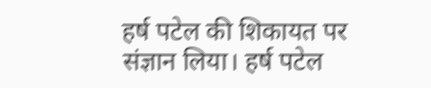हर्ष पटेल की शिकायत पर संज्ञान लिया। हर्ष पटेल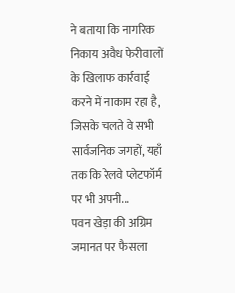ने बताया कि नागरिक निकाय अवैध फेरीवालों के खिलाफ कार्रवाई करने में नाकाम रहा है, जिसके चलते वे सभी सार्वजनिक जगहों, यहाँ तक कि रेलवे प्लेटफॉर्म पर भी अपनी...
पवन खेड़ा की अग्रिम जमानत पर फैसला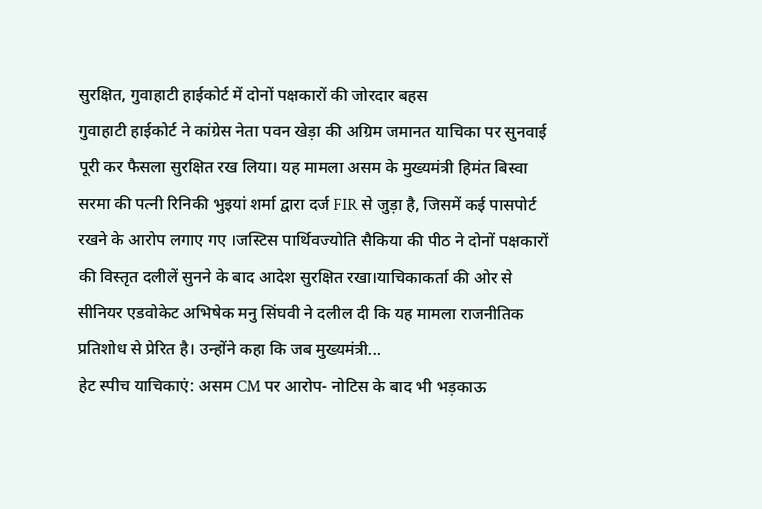सुरक्षित, गुवाहाटी हाईकोर्ट में दोनों पक्षकारों की जोरदार बहस
गुवाहाटी हाईकोर्ट ने कांग्रेस नेता पवन खेड़ा की अग्रिम जमानत याचिका पर सुनवाई पूरी कर फैसला सुरक्षित रख लिया। यह मामला असम के मुख्यमंत्री हिमंत बिस्वा सरमा की पत्नी रिनिकी भुइयां शर्मा द्वारा दर्ज FIR से जुड़ा है, जिसमें कई पासपोर्ट रखने के आरोप लगाए गए ।जस्टिस पार्थिवज्योति सैकिया की पीठ ने दोनों पक्षकारों की विस्तृत दलीलें सुनने के बाद आदेश सुरक्षित रखा।याचिकाकर्ता की ओर से सीनियर एडवोकेट अभिषेक मनु सिंघवी ने दलील दी कि यह मामला राजनीतिक प्रतिशोध से प्रेरित है। उन्होंने कहा कि जब मुख्यमंत्री...
हेट स्पीच याचिकाएं: असम CM पर आरोप- नोटिस के बाद भी भड़काऊ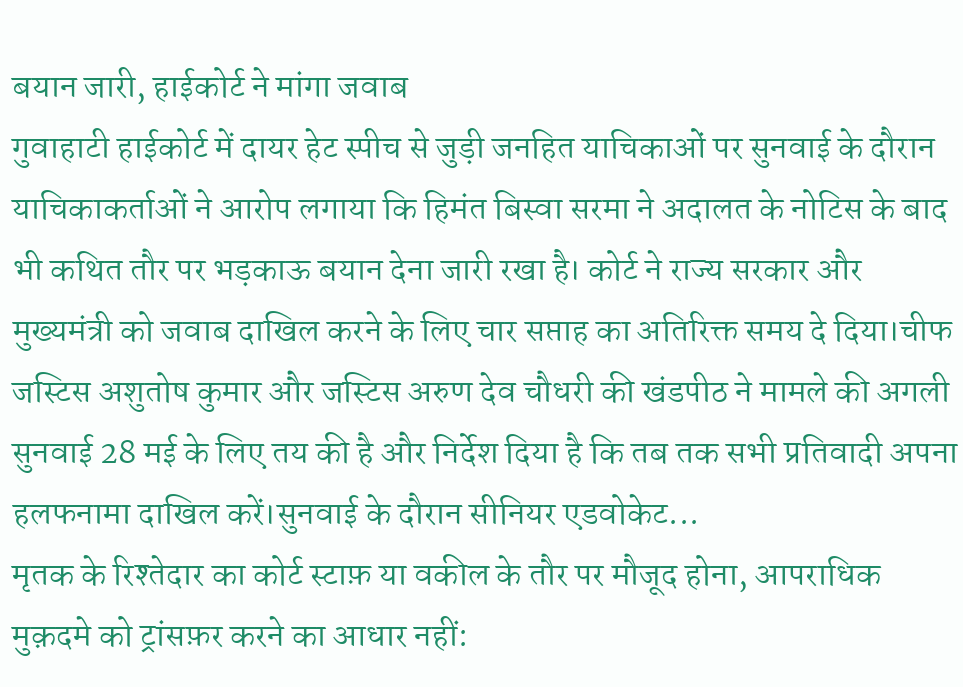बयान जारी, हाईकोर्ट ने मांगा जवाब
गुवाहाटी हाईकोर्ट में दायर हेट स्पीच से जुड़ी जनहित याचिकाओं पर सुनवाई के दौरान याचिकाकर्ताओं ने आरोप लगाया कि हिमंत बिस्वा सरमा ने अदालत के नोटिस के बाद भी कथित तौर पर भड़काऊ बयान देना जारी रखा है। कोर्ट ने राज्य सरकार और मुख्यमंत्री को जवाब दाखिल करने के लिए चार सप्ताह का अतिरिक्त समय दे दिया।चीफ जस्टिस अशुतोष कुमार और जस्टिस अरुण देव चौधरी की खंडपीठ ने मामले की अगली सुनवाई 28 मई के लिए तय की है और निर्देश दिया है कि तब तक सभी प्रतिवादी अपना हलफनामा दाखिल करें।सुनवाई के दौरान सीनियर एडवोकेट...
मृतक के रिश्तेदार का कोर्ट स्टाफ़ या वकील के तौर पर मौजूद होना, आपराधिक मुक़दमे को ट्रांसफ़र करने का आधार नहीं: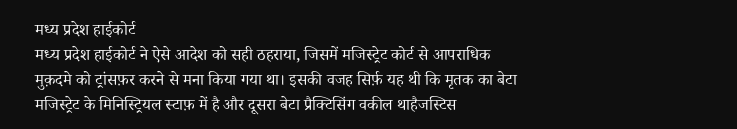मध्य प्रदेश हाईकोर्ट
मध्य प्रदेश हाईकोर्ट ने ऐसे आदेश को सही ठहराया, जिसमें मजिस्ट्रेट कोर्ट से आपराधिक मुक़दमे को ट्रांसफ़र करने से मना किया गया था। इसकी वजह सिर्फ़ यह थी कि मृतक का बेटा मजिस्ट्रेट के मिनिस्ट्रियल स्टाफ़ में है और दूसरा बेटा प्रैक्टिसिंग वकील थाहैजस्टिस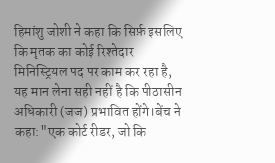हिमांशु जोशी ने कहा कि सिर्फ़ इसलिए कि मृतक का कोई रिश्तेदार मिनिस्ट्रियल पद पर काम कर रहा है, यह मान लेना सही नहीं है कि पीठासीन अधिकारी (जज) प्रभावित होंगे।बेंच ने कहा:"एक कोर्ट रीडर, जो कि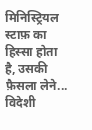मिनिस्ट्रियल स्टाफ़ का हिस्सा होता है, उसकी फ़ैसला लेने...
विदेशी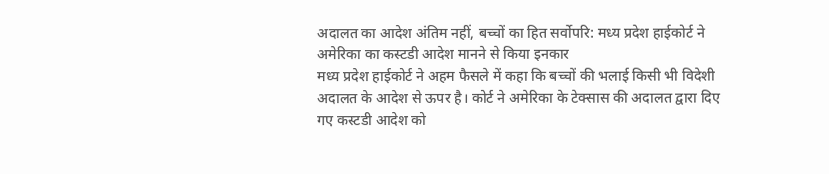अदालत का आदेश अंतिम नहीं, बच्चों का हित सर्वोपरि: मध्य प्रदेश हाईकोर्ट ने अमेरिका का कस्टडी आदेश मानने से किया इनकार
मध्य प्रदेश हाईकोर्ट ने अहम फैसले में कहा कि बच्चों की भलाई किसी भी विदेशी अदालत के आदेश से ऊपर है। कोर्ट ने अमेरिका के टेक्सास की अदालत द्वारा दिए गए कस्टडी आदेश को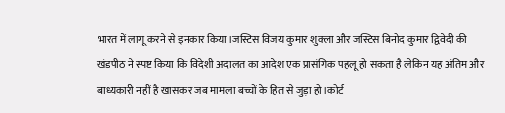भारत में लागू करने से इनकार किया।जस्टिस विजय कुमार शुक्ला और जस्टिस बिनोद कुमार द्विवेदी की खंडपीठ ने स्पष्ट किया कि विदेशी अदालत का आदेश एक प्रासंगिक पहलू हो सकता है लेकिन यह अंतिम और बाध्यकारी नहीं है खासकर जब मामला बच्चों के हित से जुड़ा हो।कोर्ट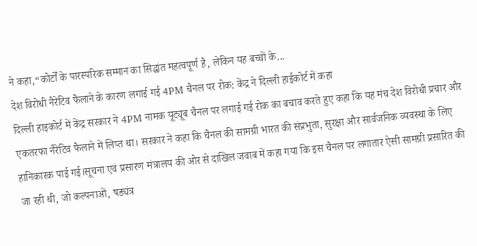ने कहा,“कोर्टों के पारस्परिक सम्मान का सिद्धांत महत्वपूर्ण है, लेकिन यह बच्चों के...
देश विरोधी नैरेटिव फैलाने के कारण लगाई गई 4PM चैनल पर रोक: केंद्र ने दिल्ली हाईकोर्ट में कहा
दिल्ली हाइकोर्ट में केंद्र सरकार ने 4PM नामक यूट्यूब चैनल पर लगाई गई रोक का बचाव करते हुए कहा कि यह मंच देश विरोधी प्रचार और एकतरफा नैरेटिव फैलाने में लिप्त था। सरकार ने कहा कि चैनल की सामग्री भारत की संप्रभुता, सुरक्षा और सार्वजनिक व्यवस्था के लिए हानिकारक पाई गई।सूचना एवं प्रसारण मंत्रालय की ओर से दाखिल जवाब में कहा गया कि इस चैनल पर लगातार ऐसी सामग्री प्रसारित की जा रही थी, जो कल्पनाओं, षड्यंत्र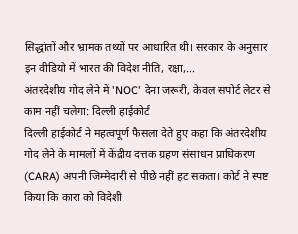सिद्धांतों और भ्रामक तथ्यों पर आधारित थी। सरकार के अनुसार इन वीडियो में भारत की विदेश नीति, रक्षा,...
अंतरदेशीय गोद लेने में 'NOC' देना जरूरी, केवल सपोर्ट लेटर से काम नहीं चलेगा: दिल्ली हाईकोर्ट
दिल्ली हाईकोर्ट ने महत्वपूर्ण फैसला देते हुए कहा कि अंतरदेशीय गोद लेने के मामलों में केंद्रीय दत्तक ग्रहण संसाधन प्राधिकरण (CARA) अपनी जिम्मेदारी से पीछे नहीं हट सकता। कोर्ट ने स्पष्ट किया कि कारा को विदेशी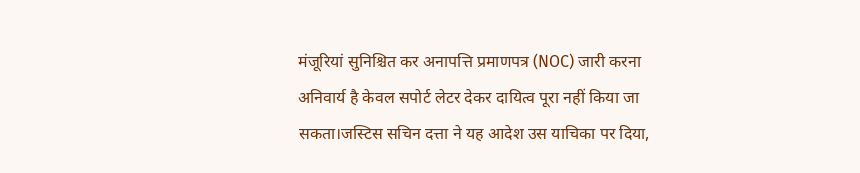मंजूरियां सुनिश्चित कर अनापत्ति प्रमाणपत्र (NOC) जारी करना अनिवार्य है केवल सपोर्ट लेटर देकर दायित्व पूरा नहीं किया जा सकता।जस्टिस सचिन दत्ता ने यह आदेश उस याचिका पर दिया,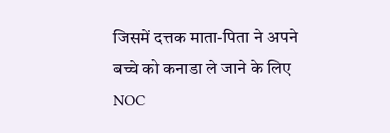जिसमें दत्तक माता-पिता ने अपने बच्चे को कनाडा ले जाने के लिए NOC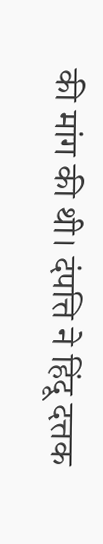की मांग की थी। दंपत्ति ने हिंदू दत्तक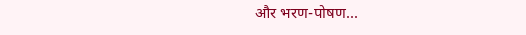और भरण-पोषण...